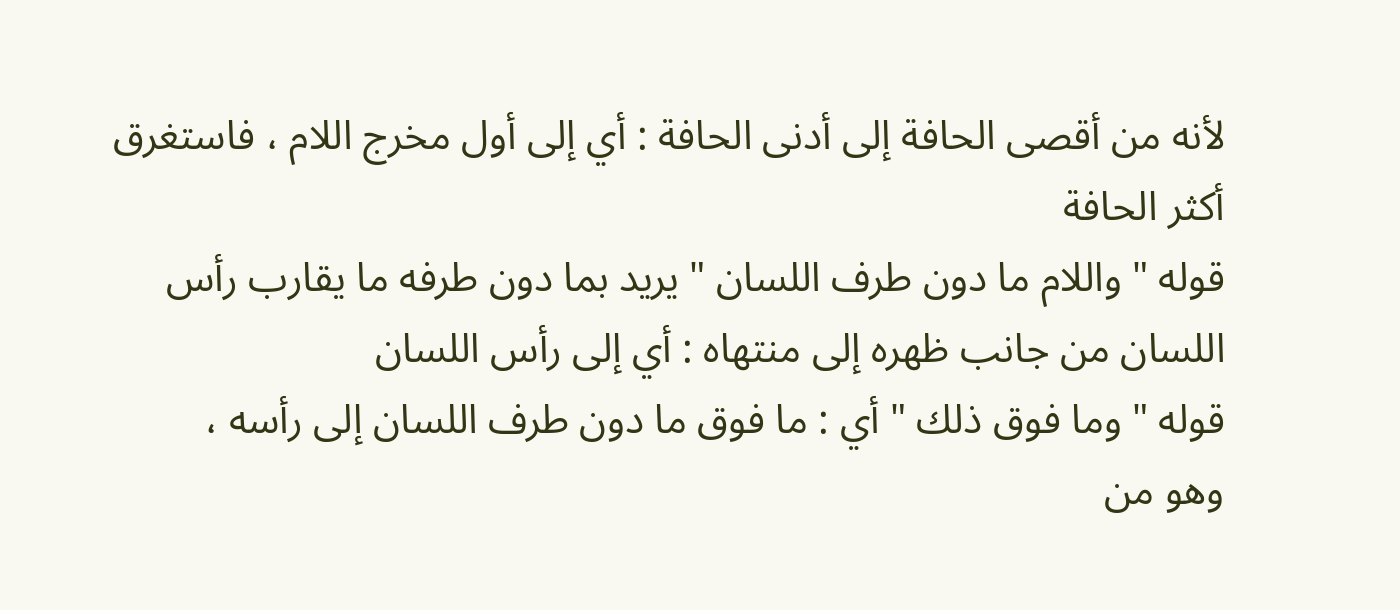لأنه من أقصى الحافة إلى أدنى الحافة : أي إلى أول مخرج اللام ، فاستغرق
أكثر الحافة
قوله " واللام ما دون طرف اللسان " يريد بما دون طرفه ما يقارب رأس
اللسان من جانب ظهره إلى منتهاه : أي إلى رأس اللسان
قوله " وما فوق ذلك " أي : ما فوق ما دون طرف اللسان إلى رأسه ،
وهو من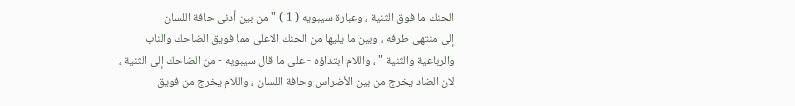الحنك ما فوق الثنية ، وعبارة سيبويه ( 1 ) " من بين أدنى حافة اللسان
إلى منتهى طرفه ، وبين ما يليها من الحنك الاعلى مما فويق الضاحك والناب
والرباعية والثنية " ، واللام ابتداؤه - على ما قال سيبويه - من الضاحك إلى الثنية ،
لان الضاد يخرج من بين الأضراس وحافة اللسان ، واللام يخرج من فويق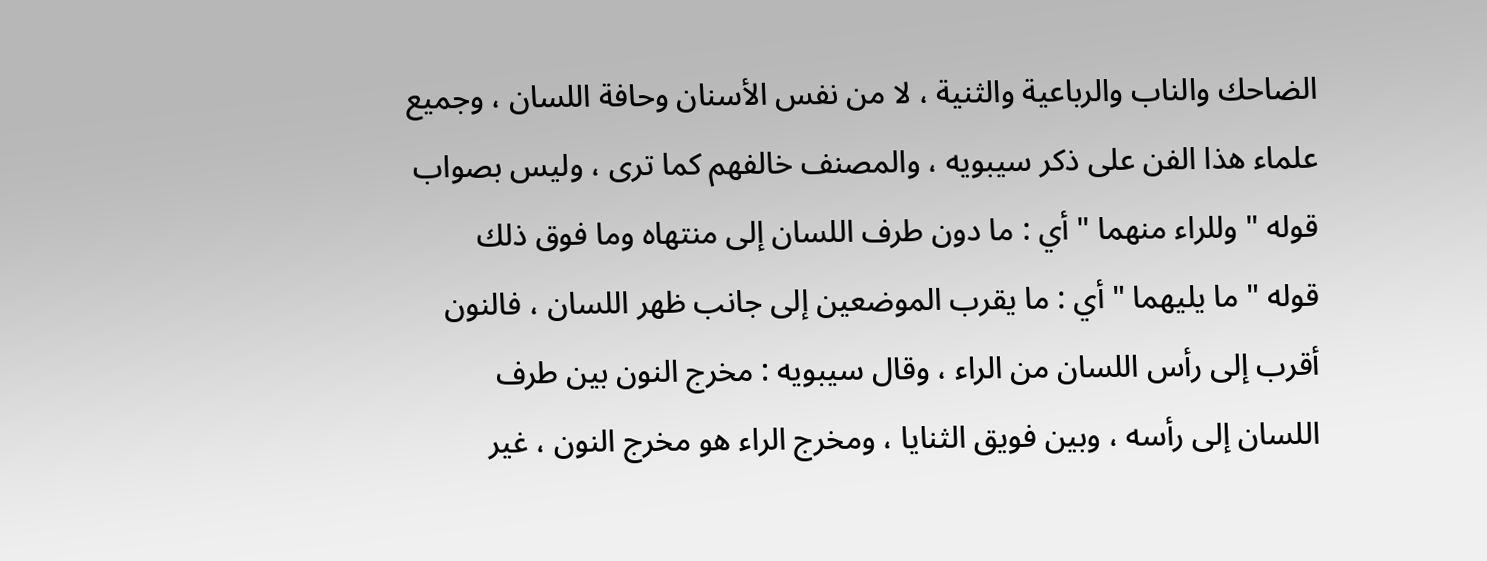الضاحك والناب والرباعية والثنية ، لا من نفس الأسنان وحافة اللسان ، وجميع
علماء هذا الفن على ذكر سيبويه ، والمصنف خالفهم كما ترى ، وليس بصواب
قوله " وللراء منهما " أي : ما دون طرف اللسان إلى منتهاه وما فوق ذلك
قوله " ما يليهما " أي : ما يقرب الموضعين إلى جانب ظهر اللسان ، فالنون
أقرب إلى رأس اللسان من الراء ، وقال سيبويه : مخرج النون بين طرف
اللسان إلى رأسه ، وبين فويق الثنايا ، ومخرج الراء هو مخرج النون ، غير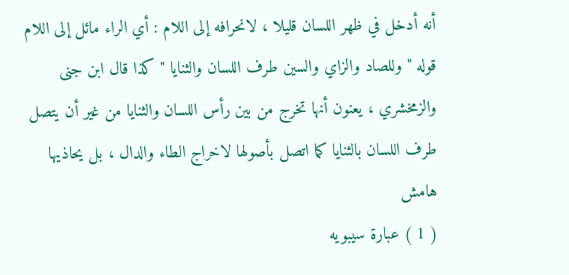أنه أدخل في ظهر اللسان قليلا ، لانحرافه إلى اللام : أي الراء مائل إلى اللام
قوله " وللصاد والزاي والسين طرف اللسان والثنايا " كذا قال ابن جنى
والزمخشري ، يعنون أنها تخرج من بين رأس اللسان والثنايا من غير أن يتصل
طرف اللسان بالثنايا كما اتصل بأصولها لاخراج الطاء والدال ، بل يحاذيها
هامش
( 1 ) عبارة سيبويه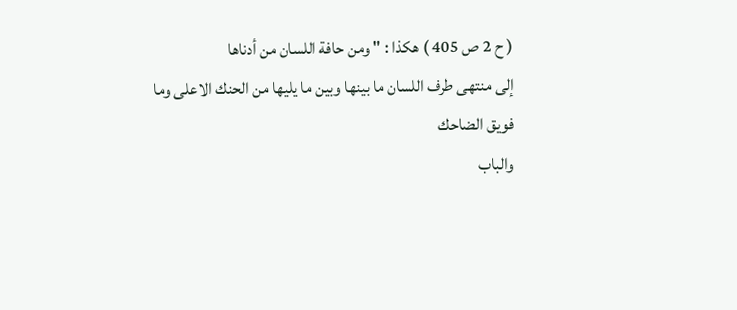( ح 2 ص 405 ) هكذا : " ومن حافة اللسان من أدناها
إلى منتهى طرف اللسان ما بينها وبين ما يليها من الحنك الاعلى وما فويق الضاحك
والباب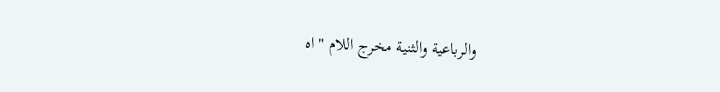والرباعية والثنية مخرج اللام " اه